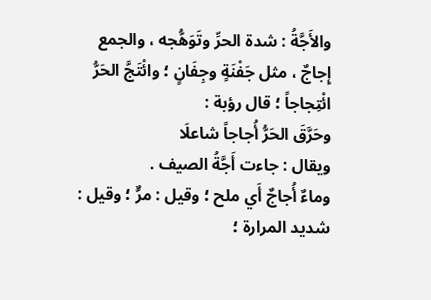والأَجَّةُ : شدة الحرِّ وتَوَهُّجه ، والجمع إِجاجٌ ، مثل جَفْنَةٍ وجِفَانٍ ؛ وائْتَجَّ الحَرُّ ائْتِجاجاً ؛ قال رؤبة :
وحَرَّقَ الحَرُّ أُجاجاً شاعلَا
ويقال : جاءت أَجَّةُ الصيف .
وماءٌ أُجاجٌ أَي ملح ؛ وقيل : مرٌّ ؛ وقيل : شديد المرارة ؛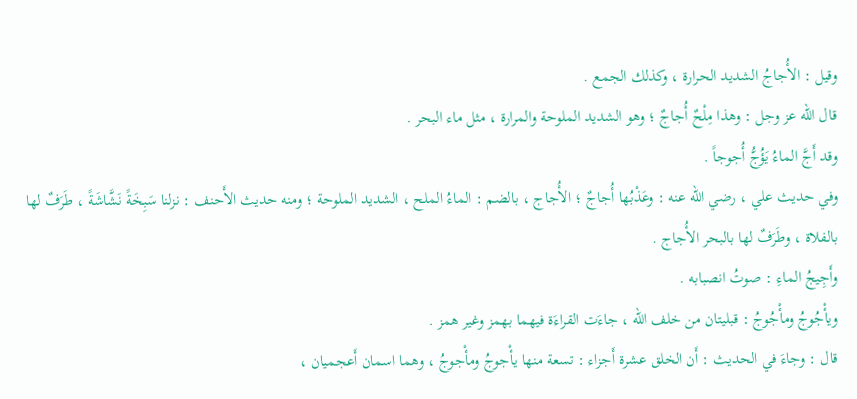وقيل : الأُجاجُ الشديد الحرارة ، وكذلك الجمع .
قال الله عز وجل : وهذا مِلْحٌ أُجاجٌ ؛ وهو الشديد الملوحة والمرارة ، مثل ماء البحر .
وقد أَجَّ الماءُ يَؤُجُّ أُجوجاً .
وفي حديث علي ، رضي الله عنه : وعَذْبُها أُجاجٌ ؛ الأُجاج ، بالضم : الماءُ الملح ، الشديد الملوحة ؛ ومنه حديث الأَحنف : نزلنا سَبِخَةً نَشَّاشَةً ، طَرَفٌ لها بالفلاة ، وطَرَفٌ لها بالبحر الأُجاج .
وأَجِيجُ الماءِ : صوتُ انصبابه .
ويأْجُوجُ ومأْجُوجُ : قبليتان من خلف الله ، جاءَت القراءَة فيهما بهمز وغير همز .
قال : وجاءَ في الحديث : أَن الخلق عشرة أَجزاء : تسعة منها يأْجوجُ ومأْجوجُ ، وهما اسمان أَعجميان ،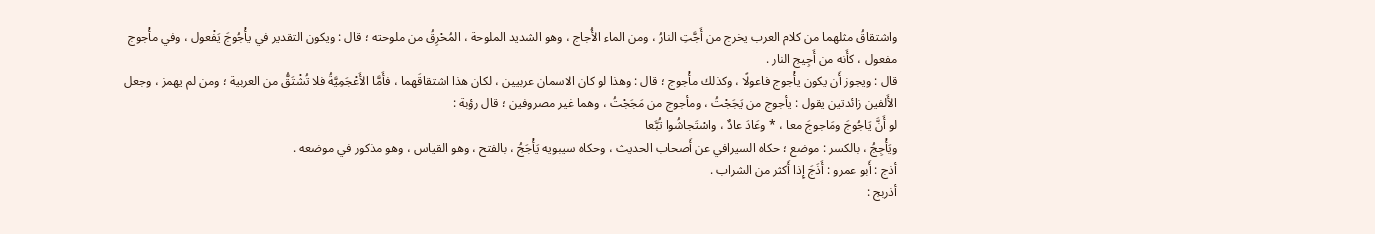واشتقاقُ مثلهما من كلام العرب يخرج من أَجَّتِ النارُ ، ومن الماء الأُجاج ، وهو الشديد الملوحة ، المُحْرِقُ من ملوحته ؛ قال : ويكون التقدير في يأْجُوجَ يَفْعول ، وفي مأْجوج مفعول ، كأَنه من أَجِيج النار .
قال : ويجوز أَن يكون يأْجوج فاعولًا ، وكذلك مأْجوج ؛ قال : وهذا لو كان الاسمان عربيين ، لكان هذا اشتقاقَهما ، فأَمَّا الأَعْجَمِيَّةُ فلا تُشْتَقُّ من العربية ؛ ومن لم يهمز ، وجعل الأَلفين زائدتين يقول : يأجوج من يَجَجْتُ ، ومأجوج من مَجَجْتُ ، وهما غير مصروفين ؛ قال رؤبة :
لو أَنَّ يَاجُوجَ ومَاجوجَ معا ، * وعَادَ عادٌ ، واسْتَجاشُوا تُبَّعا
ويَأْجِجُ ، بالكسر : موضع ؛ حكاه السيرافي عن أَصحاب الحديث ، وحكاه سيبويه يَأْجَجُ ، بالفتح ، وهو القياس ، وهو مذكور في موضعه .
أذج : أَبو عمرو : أَذَجَ إِذا أَكثر من الشراب .
أذربج :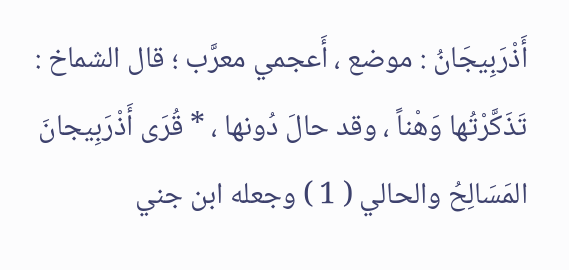أَذْرَبِيجَانُ : موضع ، أَعجمي معرَّب ؛ قال الشماخ :
تَذَكَّرْتُها وَهْناً ، وقد حالَ دُونها ، * قُرَى أَذْرَبِيجانَ المَسَالِحُ والحالي ( 1 ) وجعله ابن جني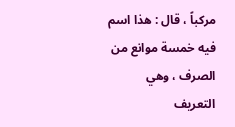مركباً ، قال : هذا اسم فيه خمسة موانع من الصرف ، وهي التعريف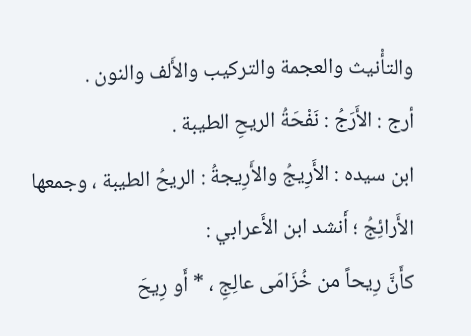والتأْنيث والعجمة والتركيب والأَلف والنون .
أرج : الأَرَجُ : نَفْحَةُ الريحِ الطيبة .
ابن سيده : الأَرِيجُ والأَرِيجةُ : الريحُ الطيبة ، وجمعها الأَرائِجُ ؛ أَنشد ابن الأَعرابي :
كأَنَّ رِيحاً من خُزَامَى عالِجِ ، * أَو رِيحَ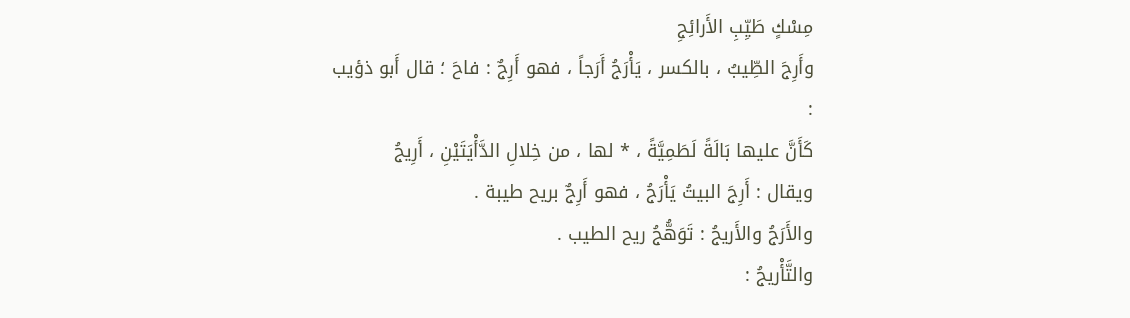مِسْكٍ طَيِّبِ الأَرائِجِ
وأَرِجَ الطِّيبُ ، بالكسر ، يَأْرَجُ أَرَجاً ، فهو أَرِجٌ : فاحَ ؛ قال أَبو ذؤيب :
كَأَنَّ عليها بَالَةً لَطَمِيَّةً ، * لها ، من خِلالِ الدَّأْيَتَيْنِ ، أَرِيجُ
ويقال : أَرِجَ البيتُ يَأْرَجُ ، فهو أَرِجٌ بريح طيبة .
والأَرَجُ والأَريجُ : تَوَهُّجُ ريح الطيب .
والتَّأْريجُ :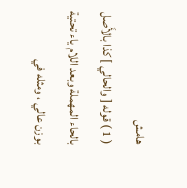هامش
( 1 ) قوله [ والحالي ] كذا بالأَصل بالحاء المهملة وبعد اللام ياء تحتية بوزن عالي ، ومثله في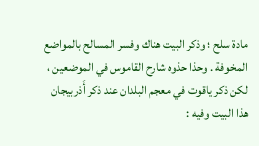مادة سلح ؛ وذكر البيت هناك وفسر المسالح بالمواضع المخوفة . وحذا حذوه شارح القاموس في الموضعين ، لكن ذكر ياقوت في معجم البلدان عند ذكر أَذربيجان هذا البيت وفيه :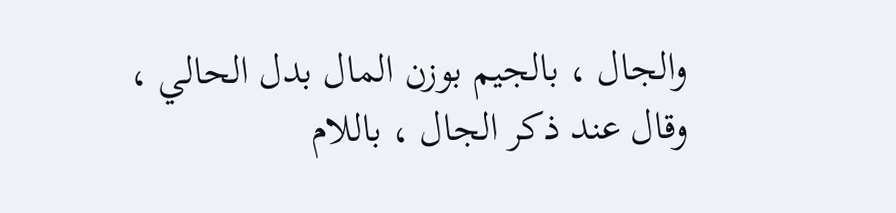والجال ، بالجيم بوزن المال بدل الحالي ، وقال عند ذكر الجال ، باللام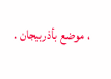، موضع بأذربيجان .